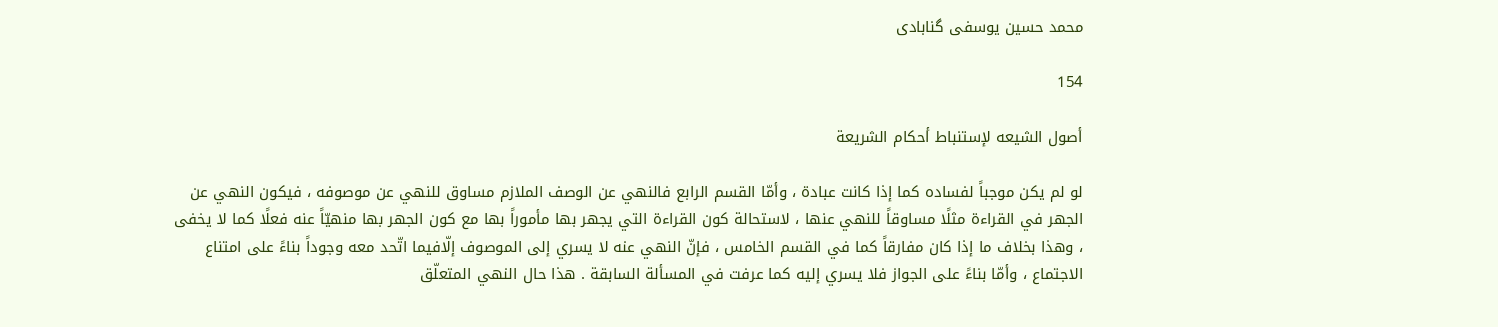محمد حسين يوسفى گنابادى

154

أصول الشيعه لإستنباط أحكام الشريعة

لو لم يكن موجباً لفساده كما إذا كانت عبادة ، وأمّا القسم الرابع فالنهي عن الوصف الملازم مساوق للنهي عن موصوفه ، فيكون النهي عن الجهر في القراءة مثلًا مساوقاً للنهي عنها ، لاستحالة كون القراءة التي يجهر بها مأموراً بها مع كون الجهر بها منهيّاً عنه فعلًا كما لا يخفى ، وهذا بخلاف ما إذا كان مفارقاً كما في القسم الخامس ، فإنّ النهي عنه لا يسري إلى الموصوف إلّافيما اتّحد معه وجوداً بناءً على امتناع الاجتماع ، وأمّا بناءً على الجواز فلا يسري إليه كما عرفت في المسألة السابقة . هذا حال النهي المتعلّق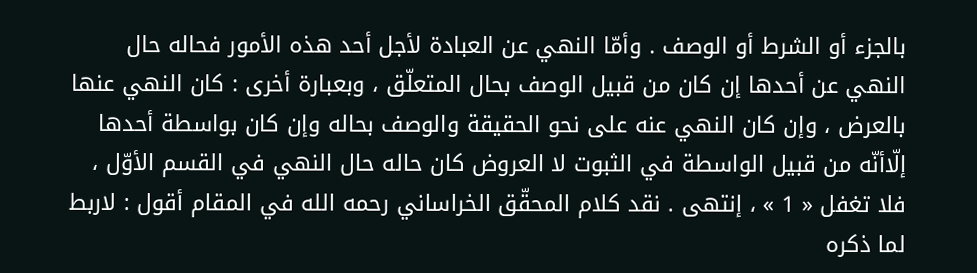بالجزء أو الشرط أو الوصف . وأمّا النهي عن العبادة لأجل أحد هذه الأمور فحاله حال النهي عن أحدها إن كان من قبيل الوصف بحال المتعلّق ، وبعبارة أخرى : كان النهي عنها بالعرض ، وإن كان النهي عنه على نحو الحقيقة والوصف بحاله وإن كان بواسطة أحدها إلّاأنّه من قبيل الواسطة في الثبوت لا العروض كان حاله حال النهي في القسم الأوّل ، فلا تغفل « 1 » ، إنتهى . نقد كلام المحقّق الخراساني رحمه الله في المقام أقول : لاربط لما ذكره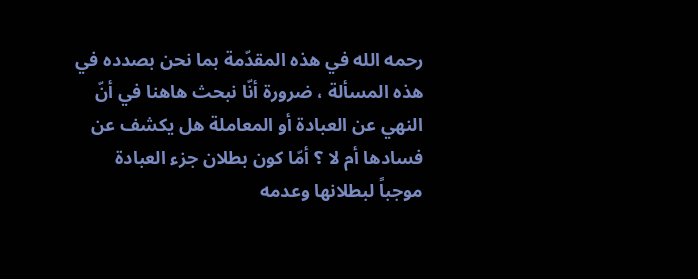رحمه الله في هذه المقدّمة بما نحن بصدده في هذه المسألة ، ضرورة أنّا نبحث هاهنا في أنّ النهي عن العبادة أو المعاملة هل يكشف عن فسادها أم لا ؟ أمّا كون بطلان جزء العبادة موجباً لبطلانها وعدمه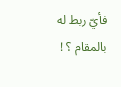فأيّ ربط له بالمقام ؟ !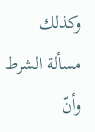وكذلك مسألة الشرط وأنّ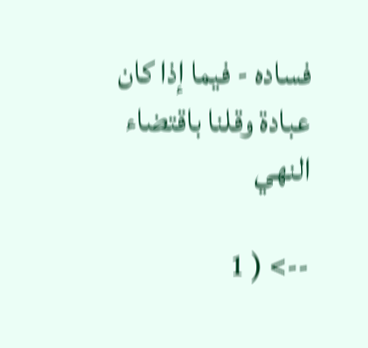فساده - فيما إذا كان عبادة وقلنا باقتضاء النهي

--> ( 1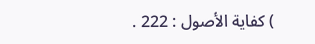) كفاية الأصول : 222 .